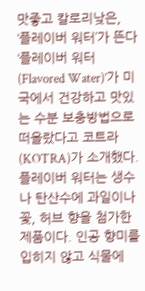맛좋고 칼로리낮은, ‘플레이버 워터’가 뜬다
‘플레이버 워터(Flavored Water)’가 미국에서 건강하고 맛있는 수분 보충방법으로 떠올랐다고 코트라(KOTRA)가 소개했다.플레이버 워터는 생수나 탄산수에 과일이나 꽃, 허브 향을 첨가한 제품이다. 인공 향미를 입히지 않고 식물에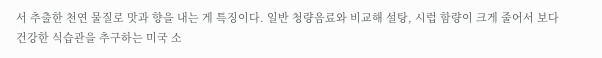서 추출한 천연 물질로 맛과 향을 내는 게 특징이다. 일반 청량음료와 비교해 설탕, 시럽 함량이 크게 줄어서 보다 건강한 식습관을 추구하는 미국 소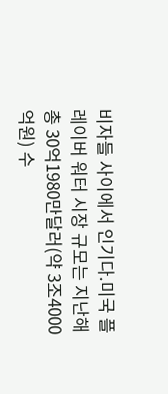비자들 사이에서 인기다.미국 플레이버 워터 시장 규모는 지난해 총 30억1980만달러(약 3조4000억원) 수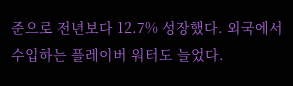준으로 전년보다 12.7% 성장했다. 외국에서 수입하는 플레이버 워터도 늘었다.